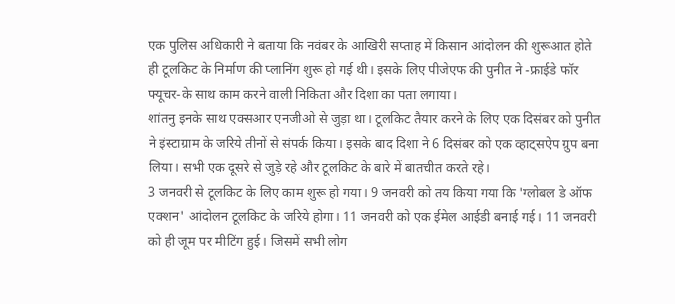एक पुलिस अधिकारी ने बताया कि नवंबर के आखिरी सप्ताह में किसान आंदोलन की शुरूआत होते ही टूलकिट के निर्माण की प्लानिंग शुरू हो गई थी। इसके लिए पीजेएफ की पुनीत ने -फ्राईडे फॉर फ्यूचर-के साथ काम करने वाली निकिता और दिशा का पता लगाया।
शांतनु इनके साथ एक्सआर एनजीओ से जुड़ा था। टूलकिट तैयार करने के लिए एक दिसंबर को पुनीत ने इंस्टाग्राम के जरिये तीनों से संपर्क किया। इसके बाद दिशा ने 6 दिसंबर को एक व्हाट्सऐप ग्रुप बना लिया। सभी एक दूसरे से जुड़े रहे और टूलकिट के बारे में बातचीत करते रहे।
3 जनवरी से टूलकिट के लिए काम शुरू हो गया। 9 जनवरी को तय किया गया कि 'ग्लोबल डे ऑफ एक्शन' आंदोलन टूलकिट के जरिये होगा। 11 जनवरी को एक ईमेल आईडी बनाई गई। 11 जनवरी को ही जूम पर मीटिंग हुई। जिसमें सभी लोग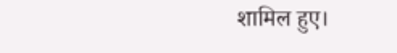शामिल हुए।